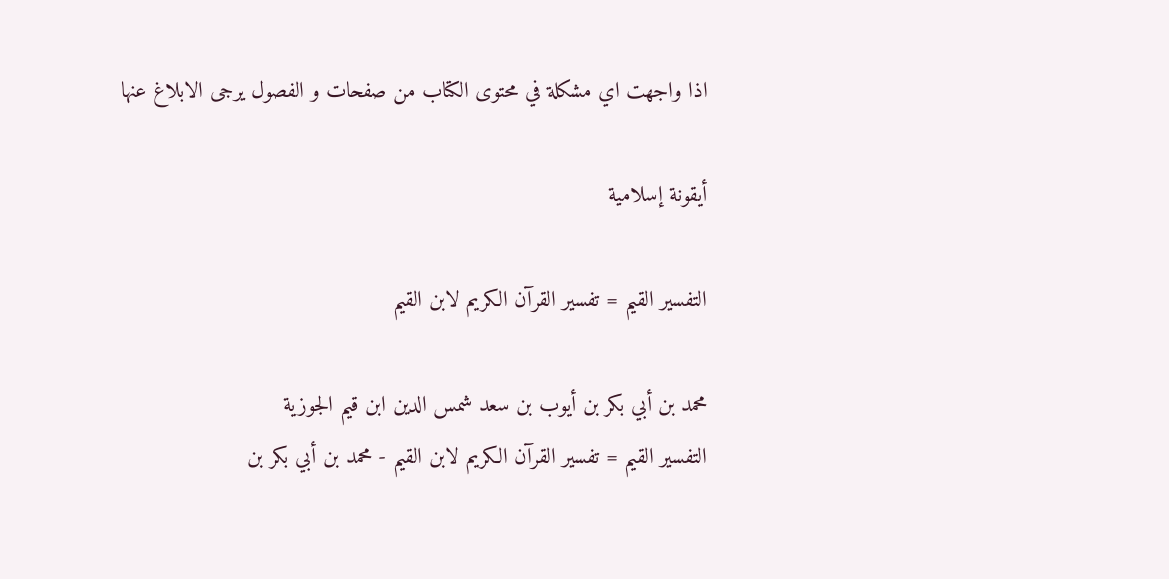اذا واجهت اي مشكلة في محتوى الكتاب من صفحات و الفصول يرجى الابلاغ عنها

أيقونة إسلامية

التفسير القيم = تفسير القرآن الكريم لابن القيم

محمد بن أبي بكر بن أيوب بن سعد شمس الدين ابن قيم الجوزية
التفسير القيم = تفسير القرآن الكريم لابن القيم - محمد بن أبي بكر بن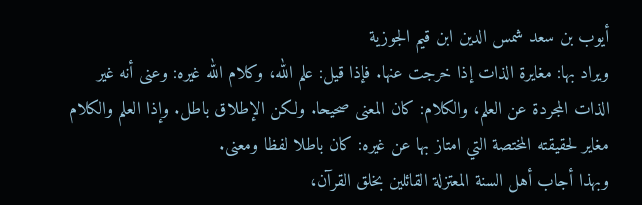أيوب بن سعد شمس الدين ابن قيم الجوزية
ويراد بها: مغايرة الذات إذا خرجت عنها. فإذا قيل: علم الله، وكلام الله غيره: وعنى أنه غير الذات المجردة عن العلم، والكلام: كان المعنى صحيحا. ولكن الإطلاق باطل. وإذا العلم والكلام مغاير لحقيقته المختصة التي امتاز بها عن غيره: كان باطلا لفظا ومعنى.
وبهذا أجاب أهل السنة المعتزلة القائلين بخلق القرآن،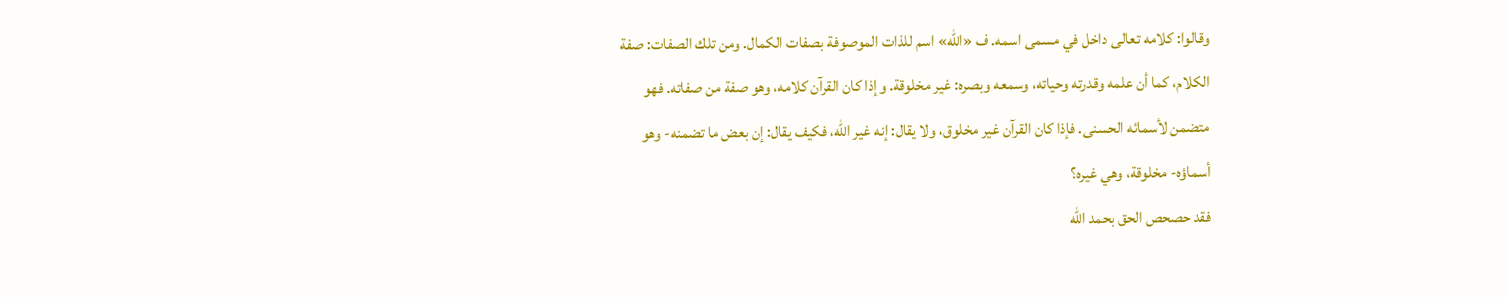وقالوا: كلامه تعالى داخل في مسمى اسمه. ف «الله» اسم للذات الموصوفة بصفات الكمال. ومن تلك الصفات: صفة الكلام، كما أن علمه وقدرته وحياته، وسمعه وبصره: غير مخلوقة. وإذا كان القرآن كلامه، وهو صفة من صفاته. فهو متضمن لأسمائه الحسنى. فإذا كان القرآن غير مخلوق، ولا يقال: إنه غير الله، فكيف يقال: إن بعض ما تضمنه- وهو أسماؤه- مخلوقة، وهي غيره؟
فقد حصحص الحق بحمد الله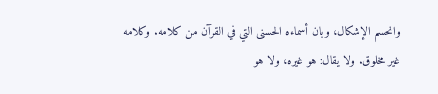وانحسم الإشكال، وبان أسماءه الحسنى التي في القرآن من كلامه. وكلامه غير مخلوق. ولا يقال: هو غيره، ولا هو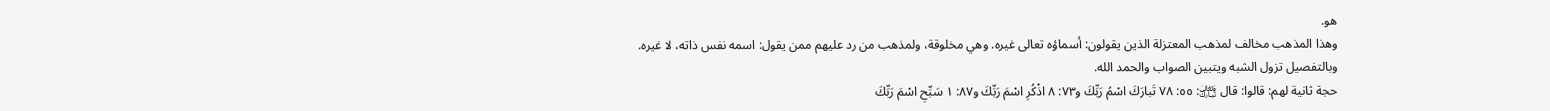هو.
وهذا المذهب مخالف لمذهب المعتزلة الذين يقولون: أسماؤه تعالى غيره. وهي مخلوقة، ولمذهب من رد عليهم ممن يقول: اسمه نفس ذاته، لا غيره.
وبالتفصيل تزول الشبه ويتبين الصواب والحمد الله.
حجة ثانية لهم: قالوا: قال ﵎: ٥٥: ٧٨ تَبارَكَ اسْمُ رَبِّكَ و٧٣: ٨ اذْكُرِ اسْمَ رَبِّكَ و٨٧: ١ سَبِّحِ اسْمَ رَبِّكَ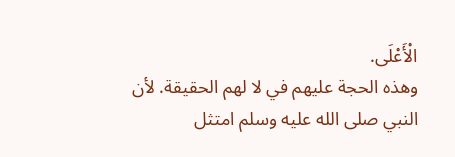الْأَعْلَى.
وهذه الحجة عليهم في لا لهم الحقيقة. لأن النبي صلى الله عليه وسلم امتثل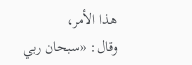هذا الأمر،
وقال: «سبحان ربي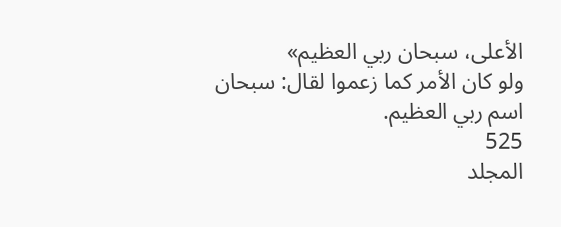الأعلى، سبحان ربي العظيم»
ولو كان الأمر كما زعموا لقال: سبحان اسم ربي العظيم.
525
المجلد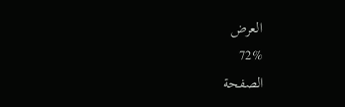العرض
72%
الصفحة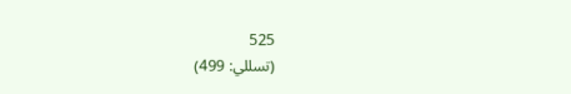525
(تسللي: 499)